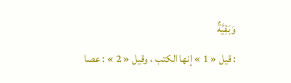وَبَقِيَّةٌ
: قيل « 1 » إنها الكتب ، وقيل « 2 » : عصا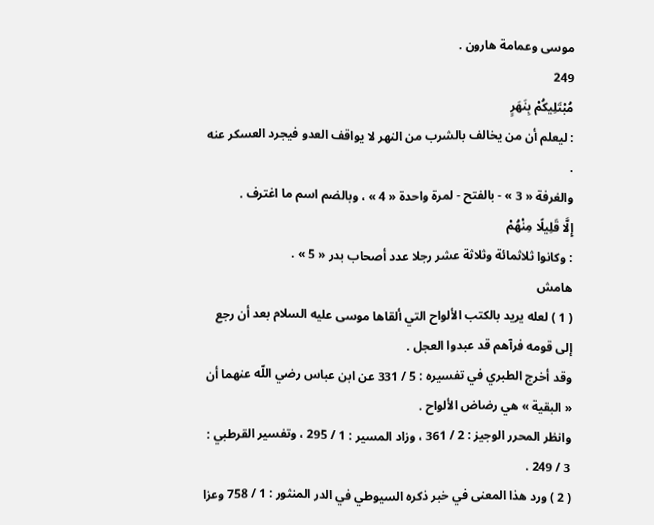موسى وعمامة هارون .
249
مُبْتَلِيكُمْ بِنَهَرٍ
: ليعلم أن من يخالف بالشرب من النهر لا يواقف العدو فيجرد العسكر عنه .
والغرفة « 3 » - بالفتح - لمرة واحدة « 4 » ، وبالضم اسم ما اغترف .
إِلَّا قَلِيلًا مِنْهُمْ
: وكانوا ثلاثمائة وثلاثة عشر رجلا عدد أصحاب بدر « 5 » .
هامش
( 1 ) لعله يريد بالكتب الألواح التي ألقاها موسى عليه السلام بعد أن رجع إلى قومه فرآهم قد عبدوا العجل .
وقد أخرج الطبري في تفسيره : 5 / 331 عن ابن عباس رضي اللّه عنهما أن « البقية » هي رضاض الألواح .
وانظر المحرر الوجيز : 2 / 361 ، وزاد المسير : 1 / 295 ، وتفسير القرطبي : 3 / 249 .
( 2 ) ورد هذا المعنى في خبر ذكره السيوطي في الدر المنثور : 1 / 758 وعزا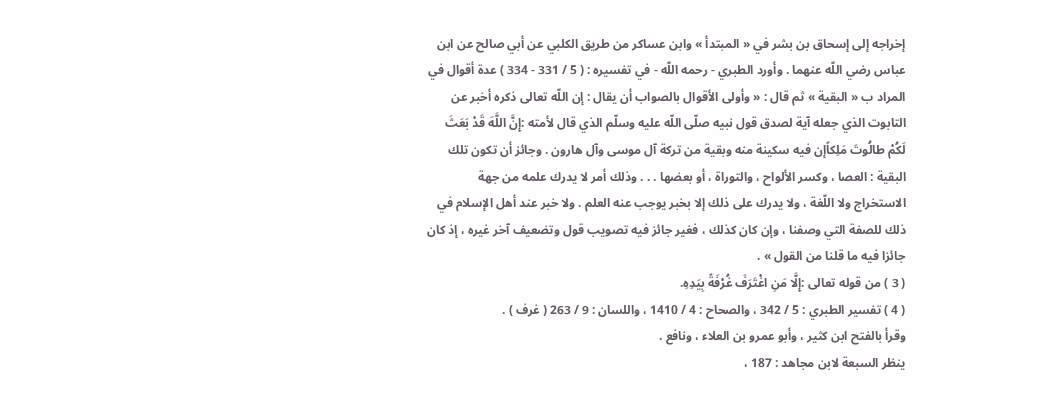إخراجه إلى إسحاق بن بشر في « المبتدأ » وابن عساكر من طريق الكلبي عن أبي صالح عن ابن عباس رضي اللّه عنهما . وأورد الطبري - رحمه اللّه - في تفسيره : ( 5 / 331 - 334 ) عدة أقوال في المراد ب « البقية » ثم قال : « وأولى الأقوال بالصواب أن يقال : إن اللّه تعالى ذكره أخبر عن التابوت الذي جعله آية لصدق قول نبيه صلّى اللّه عليه وسلّم الذي قال لأمته :إِنَّ اللَّهَ قَدْ بَعَثَ لَكُمْ طالُوتَ مَلِكاًإن فيه سكينة منه وبقية من تركة آل موسى وآل هارون . وجائز أن تكون تلك البقية : العصا ، وكسر الألواح ، والتوراة ، أو بعضها . . . وذلك أمر لا يدرك علمه من جهة الاستخراج ولا اللّغة ، ولا يدرك على ذلك إلا بخبر يوجب عنه العلم . ولا خبر عند أهل الإسلام في ذلك للصفة التي وصفنا ، وإن كان كذلك ، فغير جائز فيه تصويب قول وتضعيف آخر غيره ، إذ كان جائزا فيه ما قلنا من القول » .
( 3 ) من قوله تعالى :إِلَّا مَنِ اغْتَرَفَ غُرْفَةً بِيَدِهِ.
( 4 ) تفسير الطبري : 5 / 342 ، والصحاح : 4 / 1410 ، واللسان : 9 / 263 ( غرف ) .
وقرأ بالفتح ابن كثير ، وأبو عمرو بن العلاء ، ونافع .
ينظر السبعة لابن مجاهد : 187 ،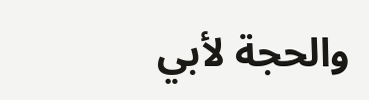والحجة لأبي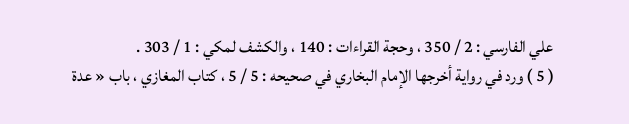علي الفارسي : 2 / 350 ، وحجة القراءات : 140 ، والكشف لمكي : 1 / 303 .
( 5 ) ورد في رواية أخرجها الإمام البخاري في صحيحه : 5 / 5 ، كتاب المغازي ، باب « عدة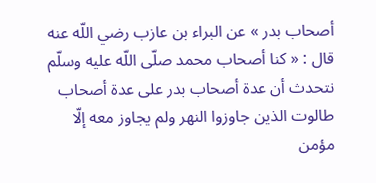أصحاب بدر » عن البراء بن عازب رضي اللّه عنه قال : « كنا أصحاب محمد صلّى اللّه عليه وسلّم نتحدث أن عدة أصحاب بدر على عدة أصحاب طالوت الذين جاوزوا النهر ولم يجاوز معه إلّا مؤمن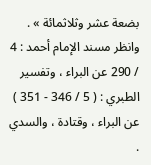بضعة عشر وثلاثمائة » .
وانظر مسند الإمام أحمد : 4 / 290 عن البراء ، وتفسير الطبري : ( 5 / 346 - 351 ) عن البراء ، وقتادة ، والسدي .